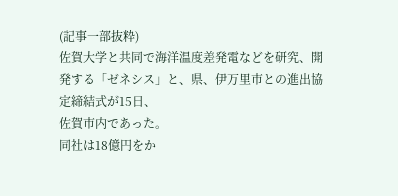(記事一部抜粋)
佐賀大学と共同で海洋温度差発電などを研究、開発する「ゼネシス」と、県、伊万里市との進出協定締結式が15日、
佐賀市内であった。
同社は18億円をか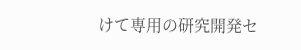けて専用の研究開発セ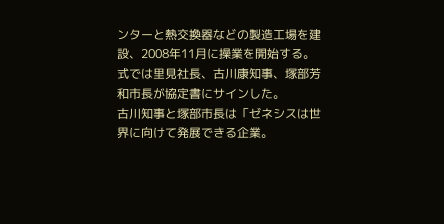ンターと熱交換器などの製造工場を建設、2008年11月に操業を開始する。
式では里見社長、古川康知事、塚部芳和市長が協定書にサインした。
古川知事と塚部市長は「ゼネシスは世界に向けて発展できる企業。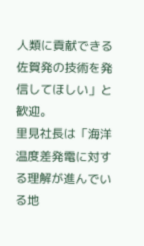人類に貢献できる佐賀発の技術を発信してほしい」と歓迎。
里見社長は「海洋温度差発電に対する理解が進んでいる地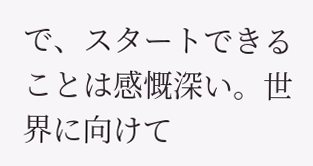で、スタートできることは感慨深い。世界に向けて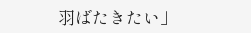羽ばたきたい」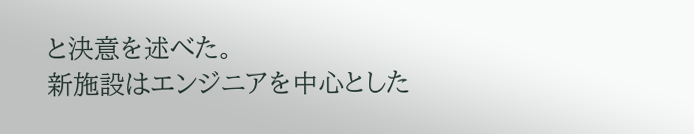と決意を述べた。
新施設はエンジニアを中心とした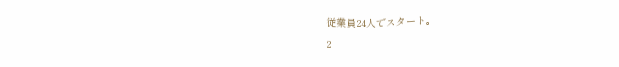従業員24人でスタート。
2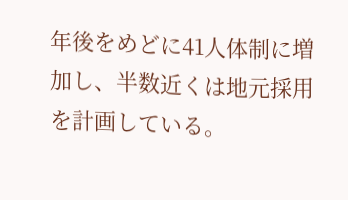年後をめどに41人体制に増加し、半数近くは地元採用を計画している。